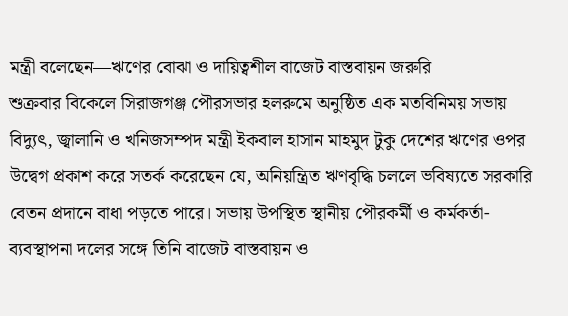মন্ত্রী বলেছেন—ঋণের বোঝা ও দায়িত্বশীল বাজেট বাস্তবায়ন জরুরি
শুক্রবার বিকেলে সিরাজগঞ্জ পৌরসভার হলরুমে অনুষ্ঠিত এক মতবিনিময় সভায় বিদ্যুৎ, জ্বালানি ও খনিজসম্পদ মন্ত্রী ইকবাল হাসান মাহমুদ টুকু দেশের ঋণের ওপর উদ্বেগ প্রকাশ করে সতর্ক করেছেন যে, অনিয়ন্ত্রিত ঋণবৃদ্ধি চললে ভবিষ্যতে সরকারি বেতন প্রদানে বাধা পড়তে পারে। সভায় উপস্থিত স্থানীয় পৌরকর্মী ও কর্মকর্তা-ব্যবস্থাপনা দলের সঙ্গে তিনি বাজেট বাস্তবায়ন ও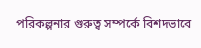পরিকল্পনার গুরুত্ব সম্পর্কে বিশদভাবে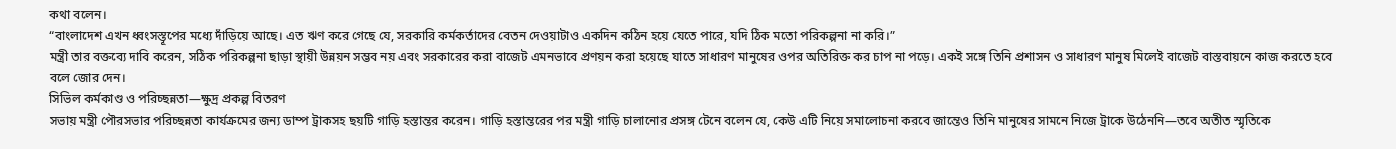কথা বলেন।
“বাংলাদেশ এখন ধ্বংসস্তূপের মধ্যে দাঁড়িয়ে আছে। এত ঋণ করে গেছে যে, সরকারি কর্মকর্তাদের বেতন দেওয়াটাও একদিন কঠিন হয়ে যেতে পারে, যদি ঠিক মতো পরিকল্পনা না করি।”
মন্ত্রী তার বক্তব্যে দাবি করেন, সঠিক পরিকল্পনা ছাড়া স্থায়ী উন্নয়ন সম্ভব নয় এবং সরকারের করা বাজেট এমনভাবে প্রণয়ন করা হয়েছে যাতে সাধারণ মানুষের ওপর অতিরিক্ত কর চাপ না পড়ে। একই সঙ্গে তিনি প্রশাসন ও সাধারণ মানুষ মিলেই বাজেট বাস্তবায়নে কাজ করতে হবে বলে জোর দেন।
সিভিল কর্মকাণ্ড ও পরিচ্ছন্নতা—ক্ষুদ্র প্রকল্প বিতরণ
সভায় মন্ত্রী পৌরসভার পরিচ্ছন্নতা কার্যক্রমের জন্য ডাম্প ট্রাকসহ ছয়টি গাড়ি হস্তান্তর করেন। গাড়ি হস্তান্তরের পর মন্ত্রী গাড়ি চালানোর প্রসঙ্গ টেনে বলেন যে, কেউ এটি নিয়ে সমালোচনা করবে জান্তেও তিনি মানুষের সামনে নিজে ট্রাকে উঠেননি—তবে অতীত স্মৃতিকে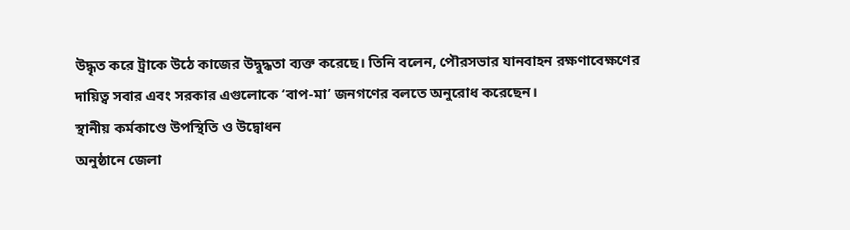উদ্ধৃত করে ট্রাকে উঠে কাজের উদ্বুদ্ধতা ব্যক্ত করেছে। তিনি বলেন, পৌরসভার যানবাহন রক্ষণাবেক্ষণের দায়িত্ব সবার এবং সরকার এগুলোকে ‘বাপ-মা’ জনগণের বলতে অনুরোধ করেছেন।
স্থানীয় কর্মকাণ্ডে উপস্থিতি ও উদ্বোধন
অনুষ্ঠানে জেলা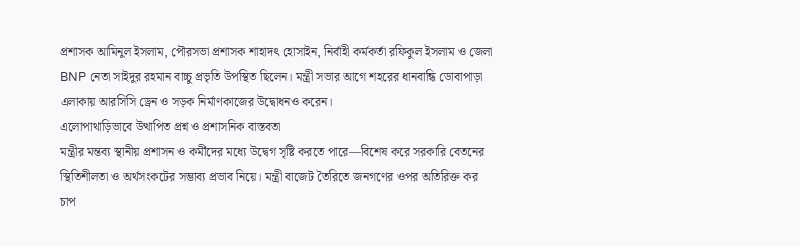প্রশাসক আমিনুল ইসলাম, পৌরসভা প্রশাসক শাহাদৎ হোসাইন, নির্বাহী কর্মকর্তা রফিকুল ইসলাম ও জেলা BNP নেতা সাইদুর রহমান বাচ্চু প্রভৃতি উপস্থিত ছিলেন। মন্ত্রী সভার আগে শহরের ধানবান্ধি ডোবাপাড়া এলাকায় আরসিসি ড্রেন ও সড়ক নির্মাণকাজের উদ্বোধনও করেন।
এলোপাথাড়িভাবে উত্থাপিত প্রশ্ন ও প্রশাসনিক বাস্তবতা
মন্ত্রীর মন্তব্য স্থানীয় প্রশাসন ও কর্মীদের মধ্যে উদ্বেগ সৃষ্টি করতে পারে—বিশেষ করে সরকারি বেতনের স্থিতিশীলতা ও অর্থসংকটের সম্ভাব্য প্রভাব নিয়ে। মন্ত্রী বাজেট তৈরিতে জনগণের ওপর অতিরিক্ত কর চাপ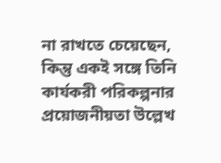না রাখতে চেয়েছেন, কিন্তু একই সঙ্গে তিনি কার্যকরী পরিকল্পনার প্রয়োজনীয়তা উল্লেখ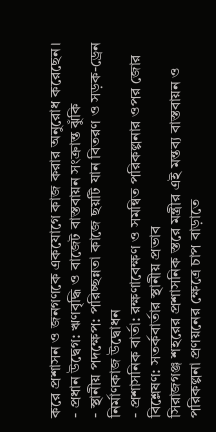করে প্রশাসন ও জনগণকে একযোগে কাজ করার অনুরোধ করেছেন।
- প্রধান উদ্বেগ: ঋণবৃদ্ধি ও বাজেট বাস্তবায়ন সংক্রান্ত ঝুঁকি
- স্থানীয় পদক্ষেপ: পরিচ্ছন্নতা কাজে ছয়টি যান বিতরণ ও সড়ক-ড্রেন নির্মাণকাজ উদ্বোধন
- প্রশাসনিক বার্তা: রক্ষণাবেক্ষণ ও সমন্বিত পরিকল্পনার ওপর জোর
বিশ্লেষণ: সতর্কবার্তার স্থানীয় প্রভাব
সিরাজগঞ্জ শহরের প্রশাসনিক স্তরে মন্ত্রীর এই মন্তব্য বাস্তবায়ন ও পরিকল্পনা প্রণয়নের ক্ষেত্রে চাপ বাড়াতে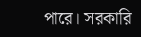পারে। সরকারি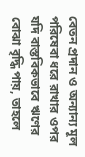বেতন প্রদান ও অন্যান্য মূল পরিষেবা ধরে রাখার ওপর যদি বাস্তবিকভাবে ঋণের বোঝা বৃদ্ধি পায়, তাহলে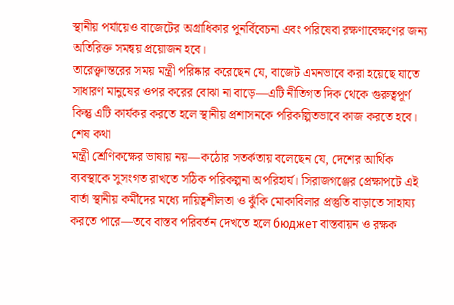স্থানীয় পর্যায়েও বাজেটের অগ্রাধিকার পুনর্বিবেচনা এবং পরিষেবা রক্ষণাবেক্ষণের জন্য অতিরিক্ত সমন্বয় প্রয়োজন হবে।
তারেক্ত্বান্তরের সময় মন্ত্রী পরিষ্কার করেছেন যে, বাজেট এমনভাবে করা হয়েছে যাতে সাধারণ মানুষের ওপর করের বোঝা না বাড়ে—এটি নীতিগত দিক থেকে গুরুত্বপূর্ণ কিন্তু এটি কার্যকর করতে হলে স্থানীয় প্রশাসনকে পরিকল্পিতভাবে কাজ করতে হবে।
শেষ কথা
মন্ত্রী শ্রেণিকক্ষের ভাষায় নয়—কঠোর সতর্কতায় বলেছেন যে, দেশের আর্থিক ব্যবস্থাকে সুসংগত রাখতে সঠিক পরিকল্পনা অপরিহার্য। সিরাজগঞ্জের প্রেক্ষাপটে এই বার্তা স্থানীয় কর্মীদের মধ্যে দায়িত্বশীলতা ও ঝুঁকি মোকাবিলার প্রস্তুতি বাড়াতে সাহায্য করতে পারে—তবে বাস্তব পরিবর্তন দেখতে হলে бюджет বাস্তবায়ন ও রক্ষক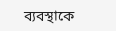ব্যবস্থাকে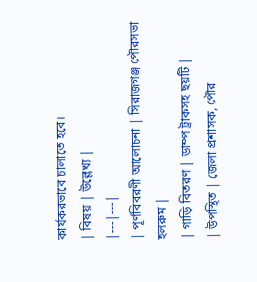কার্যকরভাবে চালাতে হবে।
| বিষয় | উল্লেখ্য |
|---|---|
| পূর্ণবিবরণী আলোচনা | সিরাজগঞ্জ পৌরসভা হলরুম |
| গাড়ি বিতরণ | ডাম্প ট্রাকসহ ছয়টি |
| উপস্থিত | জেলা প্রশাসক, পৌর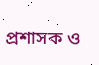প্রশাসক ও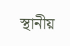স্থানীয়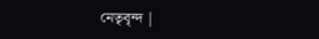নেতৃবৃন্দ |